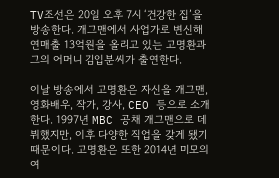TV조선은 20일 오후 7시 ‘건강한 집’을 방송한다. 개그맨에서 사업가로 변신해 연매출 13억원을 올리고 있는 고명환과 그의 어머니 김입분씨가 출연한다.

이날 방송에서 고명환은 자신을 개그맨, 영화배우, 작가, 강사, CEO 등으로 소개한다. 1997년 MBC 공채 개그맨으로 데뷔했지만, 이후 다양한 직업을 갖게 됐기 때문이다. 고명환은 또한 2014년 미모의 여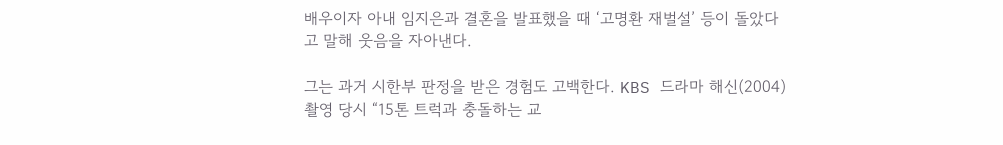배우이자 아내 임지은과 결혼을 발표했을 때 ‘고명환 재벌설’ 등이 돌았다고 말해 웃음을 자아낸다.

그는 과거 시한부 판정을 받은 경험도 고백한다. KBS 드라마 해신(2004) 촬영 당시 “15톤 트럭과 충돌하는 교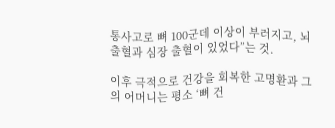통사고로 뼈 100군데 이상이 부러지고, 뇌출혈과 심장 출혈이 있었다”는 것.

이후 극적으로 건강을 회복한 고명환과 그의 어머니는 평소 ‘뼈 건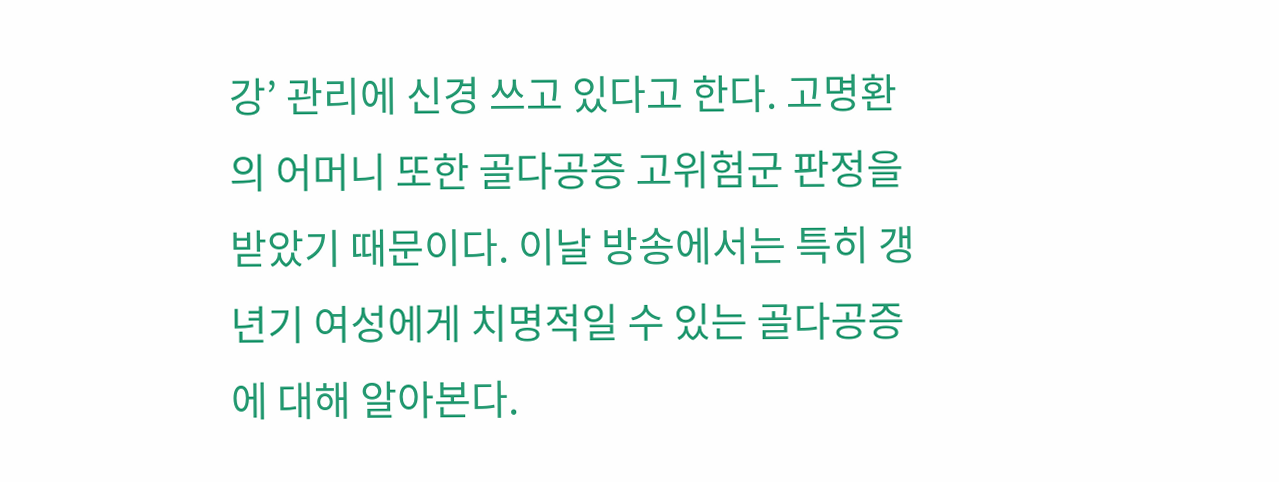강’ 관리에 신경 쓰고 있다고 한다. 고명환의 어머니 또한 골다공증 고위험군 판정을 받았기 때문이다. 이날 방송에서는 특히 갱년기 여성에게 치명적일 수 있는 골다공증에 대해 알아본다.